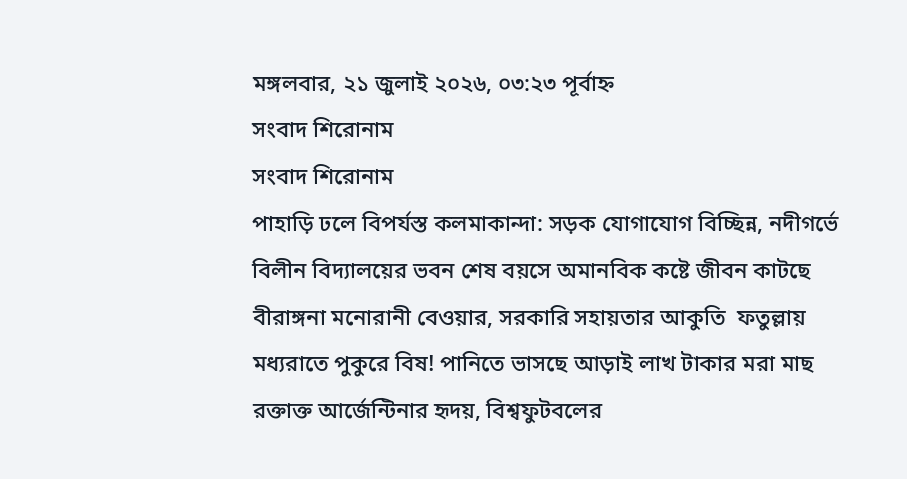মঙ্গলবার, ২১ জুলাই ২০২৬, ০৩:২৩ পূর্বাহ্ন
সংবাদ শিরোনাম
সংবাদ শিরোনাম
পাহাড়ি ঢলে বিপর্যস্ত কলমাকান্দা: সড়ক যোগাযোগ বিচ্ছিন্ন, নদীগর্ভে বিলীন বিদ্যালয়ের ভবন শেষ বয়সে অমানবিক কষ্টে জীবন কাটছে বীরাঙ্গনা মনোরানী বেওয়ার, সরকারি সহায়তার আকুতি  ফতুল্লায় মধ্যরাতে পুকুরে বিষ! পানিতে ভাসছে আড়াই লাখ টাকার মরা মাছ রক্তাক্ত আর্জেন্টিনার হৃদয়, বিশ্বফুটবলের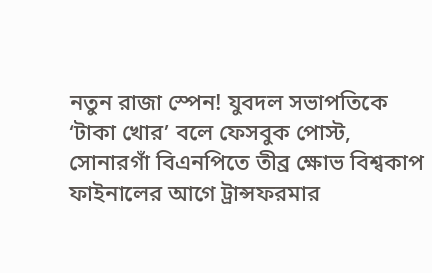নতুন রাজা স্পেন! যুবদল সভাপতিকে ‘টাকা খোর’ বলে ফেসবুক পোস্ট, সোনারগাঁ বিএনপিতে তীব্র ক্ষোভ বিশ্বকাপ ফাইনালের আগে ট্রান্সফরমার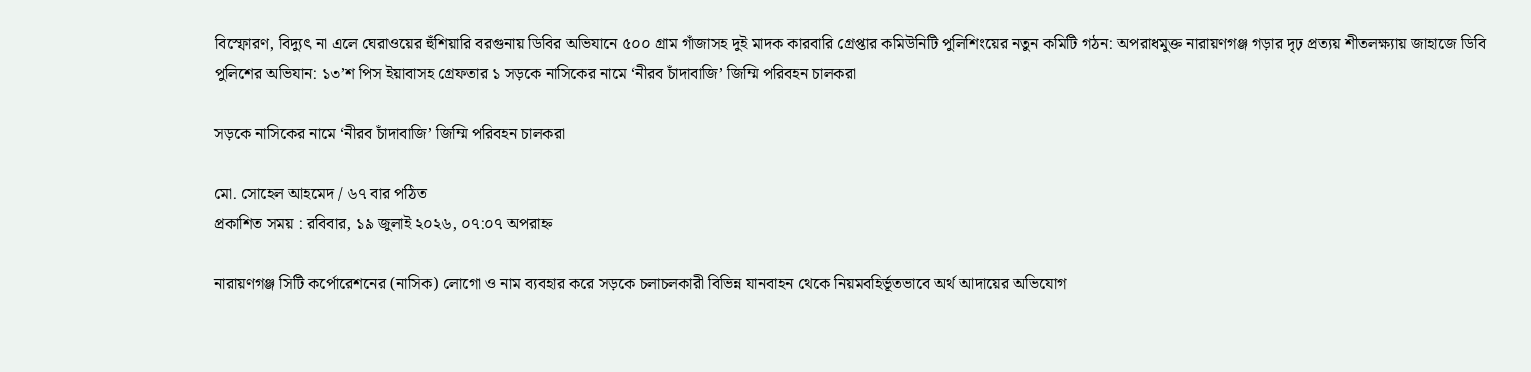বিস্ফোরণ, বিদ্যুৎ না এলে ঘেরাওয়ের হুঁশিয়ারি বরগুনায় ডিবির অভিযানে ৫০০ গ্রাম গাঁজাসহ দুই মাদক কারবারি গ্রেপ্তার কমিউনিটি পুলিশিংয়ের নতুন কমিটি গঠন: অপরাধমুক্ত নারায়ণগঞ্জ গড়ার দৃঢ় প্রত্যয় শীতলক্ষ্যায় জাহাজে ডিবি পুলিশের অভিযান: ১৩’শ পিস ইয়াবাসহ গ্রেফতার ১ সড়কে নাসিকের নামে ‘নীরব চাঁদাবাজি’ জিম্মি পরিবহন চালকরা

সড়কে নাসিকের নামে ‘নীরব চাঁদাবাজি’ জিম্মি পরিবহন চালকরা

মো. সোহেল আহমেদ / ৬৭ বার পঠিত
প্রকাশিত সময় : রবিবার, ১৯ জুলাই ২০২৬, ০৭:০৭ অপরাহ্ন

নারায়ণগঞ্জ সিটি কর্পোরেশনের (নাসিক) লোগো ও নাম ব্যবহার করে সড়কে চলাচলকারী বিভিন্ন যানবাহন থেকে নিয়মবহির্ভূতভাবে অর্থ আদায়ের অভিযোগ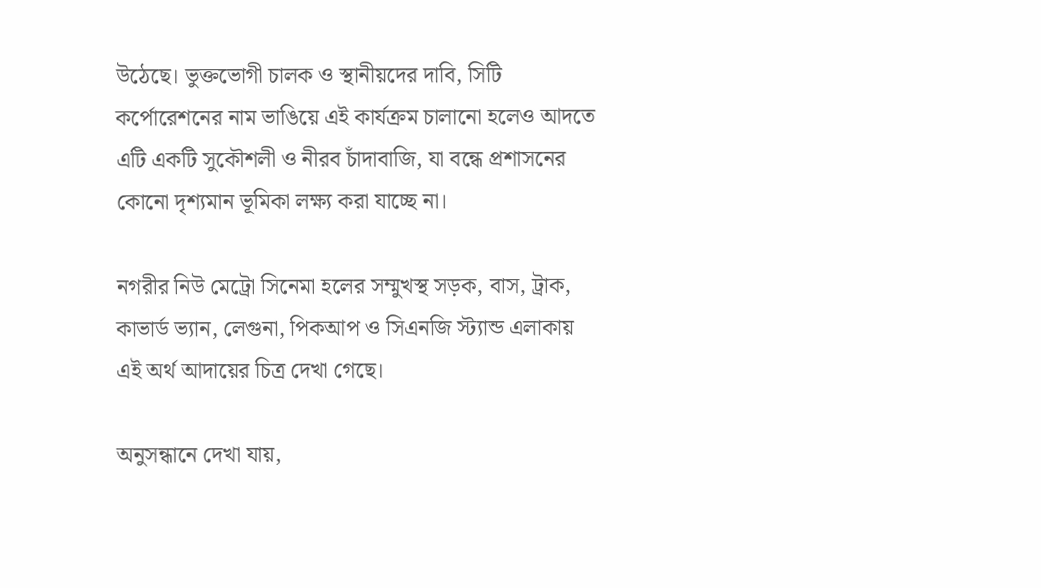উঠেছে। ভুক্তভোগী চালক ও স্থানীয়দের দাবি, সিটি কর্পোরেশনের নাম ভাঙিয়ে এই কার্যক্রম চালানো হলেও আদতে এটি একটি সুকৌশলী ও নীরব চাঁদাবাজি, যা বন্ধে প্রশাসনের কোনো দৃশ্যমান ভূমিকা লক্ষ্য করা যাচ্ছে না।

নগরীর নিউ মেট্রো সিনেমা হলের সম্মুখস্থ সড়ক, বাস, ট্রাক, কাভার্ড ভ্যান, লেগুনা, পিকআপ ও সিএনজি স্ট্যান্ড এলাকায় এই অর্থ আদায়ের চিত্র দেখা গেছে।

অনুসন্ধানে দেখা যায়,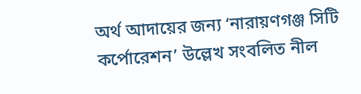অর্থ আদায়ের জন্য ‘নারায়ণগঞ্জ সিটি কর্পোরেশন’ উল্লেখ সংবলিত নীল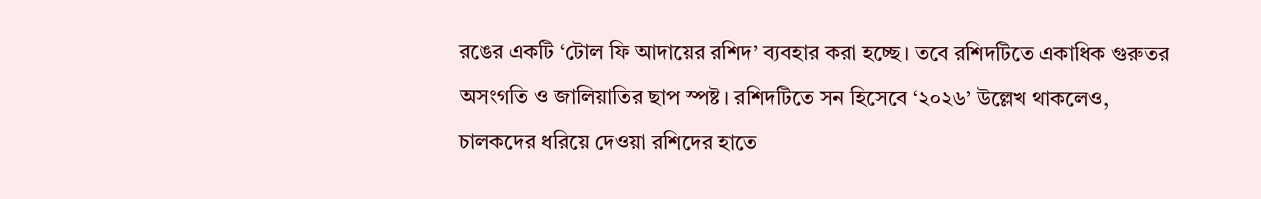রঙের একটি ‘টোল ফি আদায়ের রশিদ’ ব্যবহার করা হচ্ছে। তবে রশিদটিতে একাধিক গুরুতর অসংগতি ও জালিয়াতির ছাপ স্পষ্ট। রশিদটিতে সন হিসেবে ‘২০২৬’ উল্লেখ থাকলেও, চালকদের ধরিয়ে দেওয়া রশিদের হাতে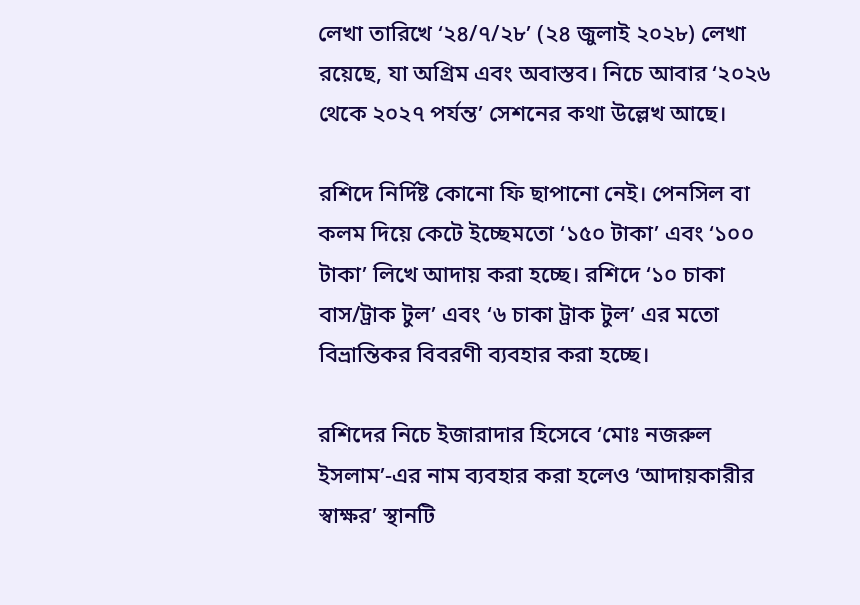লেখা তারিখে ‘২৪/৭/২৮’ (২৪ জুলাই ২০২৮) লেখা রয়েছে, যা অগ্রিম এবং অবাস্তব। নিচে আবার ‘২০২৬ থেকে ২০২৭ পর্যন্ত’ সেশনের কথা উল্লেখ আছে।

রশিদে নির্দিষ্ট কোনো ফি ছাপানো নেই। পেনসিল বা কলম দিয়ে কেটে ইচ্ছেমতো ‘১৫০ টাকা’ এবং ‘১০০ টাকা’ লিখে আদায় করা হচ্ছে। রশিদে ‘১০ চাকা বাস/ট্রাক টুল’ এবং ‘৬ চাকা ট্রাক টুল’ এর মতো বিভ্রান্তিকর বিবরণী ব্যবহার করা হচ্ছে।

রশিদের নিচে ইজারাদার হিসেবে ‘মোঃ নজরুল ইসলাম’-এর নাম ব্যবহার করা হলেও ‘আদায়কারীর স্বাক্ষর’ স্থানটি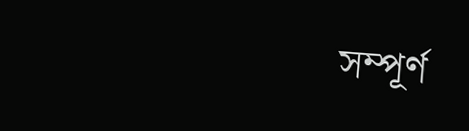সম্পূর্ণ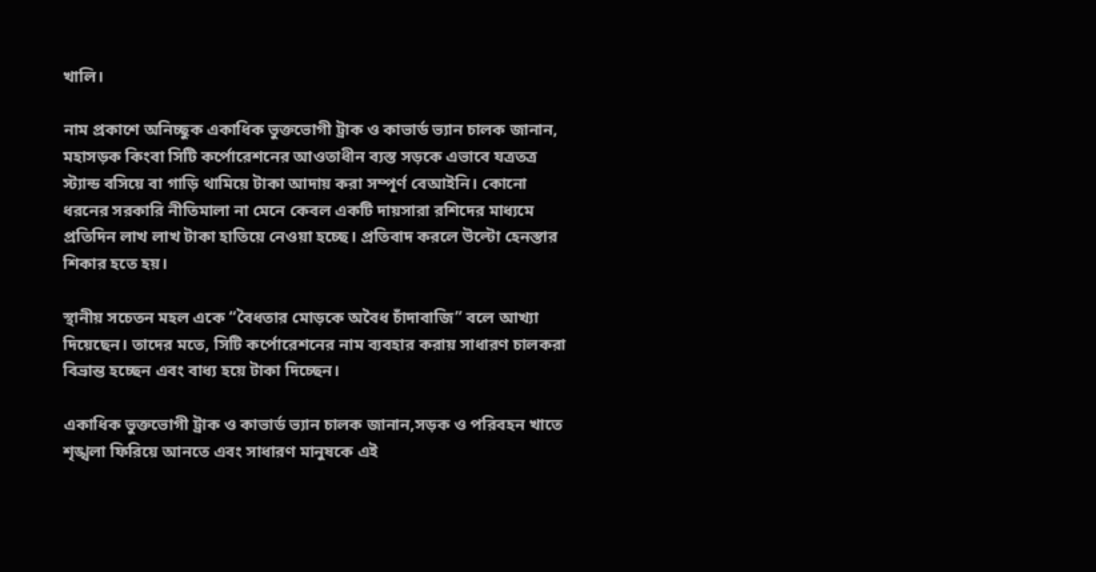খালি।

নাম প্রকাশে অনিচ্ছুক একাধিক ভুক্তভোগী ট্রাক ও কাভার্ড ভ্যান চালক জানান, মহাসড়ক কিংবা সিটি কর্পোরেশনের আওতাধীন ব্যস্ত সড়কে এভাবে যত্রতত্র স্ট্যান্ড বসিয়ে বা গাড়ি থামিয়ে টাকা আদায় করা সম্পূর্ণ বেআইনি। কোনো ধরনের সরকারি নীতিমালা না মেনে কেবল একটি দায়সারা রশিদের মাধ্যমে প্রতিদিন লাখ লাখ টাকা হাতিয়ে নেওয়া হচ্ছে। প্রতিবাদ করলে উল্টো হেনস্তার শিকার হতে হয়।

স্থানীয় সচেতন মহল একে “বৈধতার মোড়কে অবৈধ চাঁদাবাজি” বলে আখ্যা দিয়েছেন। তাদের মতে, সিটি কর্পোরেশনের নাম ব্যবহার করায় সাধারণ চালকরা বিভ্রান্ত হচ্ছেন এবং বাধ্য হয়ে টাকা দিচ্ছেন।

একাধিক ভুক্তভোগী ট্রাক ও কাভার্ড ভ্যান চালক জানান,সড়ক ও পরিবহন খাতে শৃঙ্খলা ফিরিয়ে আনতে এবং সাধারণ মানুষকে এই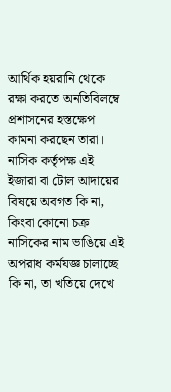আর্থিক হয়রানি থেকে রক্ষা করতে অনতিবিলম্বে প্রশাসনের হস্তক্ষেপ কামনা করছেন তারা। নাসিক কর্তৃপক্ষ এই ইজারা বা টোল আদায়ের বিষয়ে অবগত কি না, কিংবা কোনো চক্র নাসিকের নাম ভাঙিয়ে এই অপরাধ কর্মযজ্ঞ চালাচ্ছে কি না, তা খতিয়ে দেখে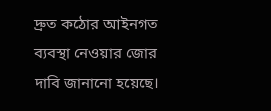দ্রুত কঠোর আইনগত ব্যবস্থা নেওয়ার জোর দাবি জানানো হয়েছে।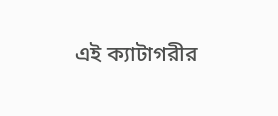এই ক্যাটাগরীর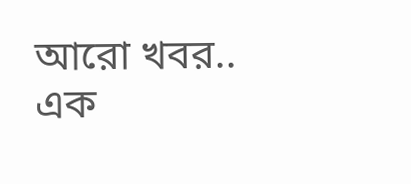আরো খবর..
এক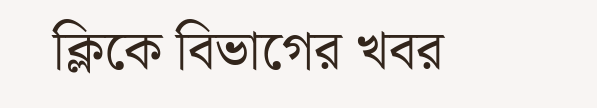ক্লিকে বিভাগের খবর